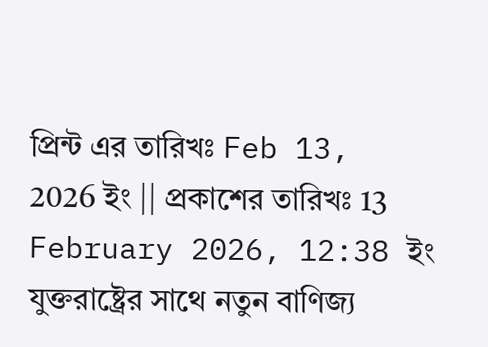প্রিন্ট এর তারিখঃ Feb 13, 2026 ইং || প্রকাশের তারিখঃ 13 February 2026, 12:38 ইং
যুক্তরাষ্ট্রের সাথে নতুন বাণিজ্য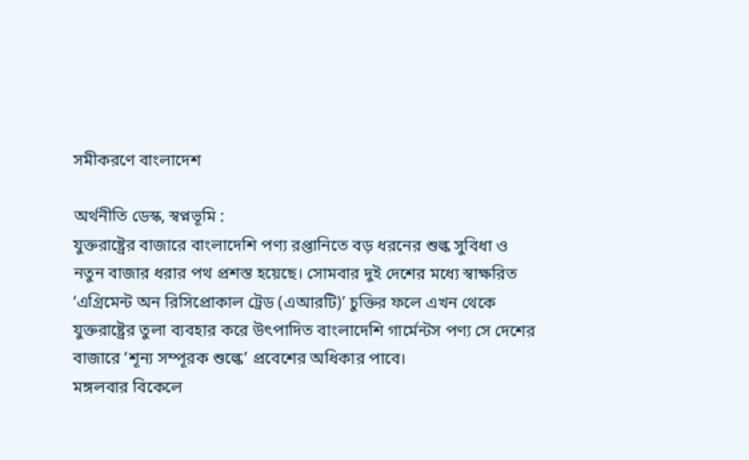সমীকরণে বাংলাদেশ

অর্থনীতি ডেস্ক, স্বপ্নভূমি :
যুক্তরাষ্ট্রের বাজারে বাংলাদেশি পণ্য রপ্তানিতে বড় ধরনের শুল্ক সুবিধা ও নতুন বাজার ধরার পথ প্রশস্ত হয়েছে। সোমবার দুই দেশের মধ্যে স্বাক্ষরিত ‘এগ্রিমেন্ট অন রিসিপ্রোকাল ট্রেড (এআরটি)’ চুক্তির ফলে এখন থেকে যুক্তরাষ্ট্রের তুলা ব্যবহার করে উৎপাদিত বাংলাদেশি গার্মেন্টস পণ্য সে দেশের বাজারে ‘শূন্য সম্পূরক শুল্কে’ প্রবেশের অধিকার পাবে।
মঙ্গলবার বিকেলে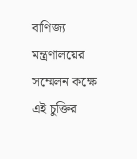বাণিজ্য মন্ত্রণালয়ের সম্মেলন কক্ষে এই চুক্তির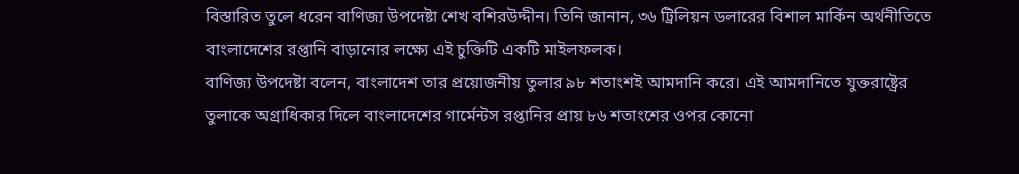বিস্তারিত তুলে ধরেন বাণিজ্য উপদেষ্টা শেখ বশিরউদ্দীন। তিনি জানান, ৩৬ ট্রিলিয়ন ডলারের বিশাল মার্কিন অর্থনীতিতে বাংলাদেশের রপ্তানি বাড়ানোর লক্ষ্যে এই চুক্তিটি একটি মাইলফলক।
বাণিজ্য উপদেষ্টা বলেন, বাংলাদেশ তার প্রয়োজনীয় তুলার ৯৮ শতাংশই আমদানি করে। এই আমদানিতে যুক্তরাষ্ট্রের তুলাকে অগ্রাধিকার দিলে বাংলাদেশের গার্মেন্টস রপ্তানির প্রায় ৮৬ শতাংশের ওপর কোনো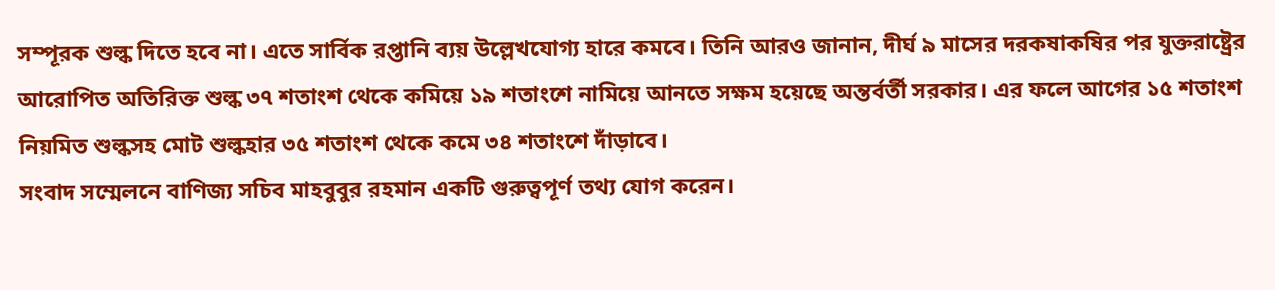সম্পূরক শুল্ক দিতে হবে না। এতে সার্বিক রপ্তানি ব্যয় উল্লেখযোগ্য হারে কমবে। তিনি আরও জানান, দীর্ঘ ৯ মাসের দরকষাকষির পর যুক্তরাষ্ট্রের আরোপিত অতিরিক্ত শুল্ক ৩৭ শতাংশ থেকে কমিয়ে ১৯ শতাংশে নামিয়ে আনতে সক্ষম হয়েছে অন্তর্বর্তী সরকার। এর ফলে আগের ১৫ শতাংশ নিয়মিত শুল্কসহ মোট শুল্কহার ৩৫ শতাংশ থেকে কমে ৩৪ শতাংশে দাঁড়াবে।
সংবাদ সম্মেলনে বাণিজ্য সচিব মাহবুবুর রহমান একটি গুরুত্বপূর্ণ তথ্য যোগ করেন।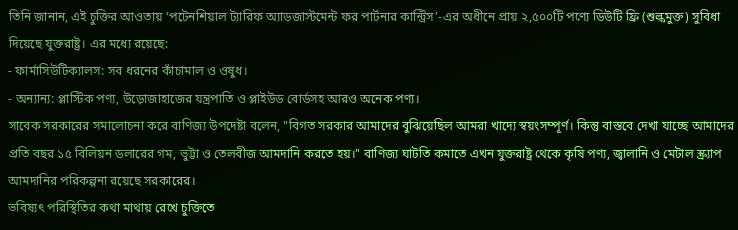তিনি জানান, এই চুক্তির আওতায় ‘পটেনশিয়াল ট্যারিফ অ্যাডজাস্টমেন্ট ফর পার্টনার কান্ট্রিস’-এর অধীনে প্রায় ২,৫০০টি পণ্যে ডিউটি ফ্রি (শুল্কমুক্ত) সুবিধা দিয়েছে যুক্তরাষ্ট্র। এর মধ্যে রয়েছে:
- ফার্মাসিউটিক্যালস: সব ধরনের কাঁচামাল ও ওষুধ।
- অন্যান্য: প্লাস্টিক পণ্য, উড়োজাহাজের যন্ত্রপাতি ও প্লাইউড বোর্ডসহ আরও অনেক পণ্য।
সাবেক সরকারের সমালোচনা করে বাণিজ্য উপদেষ্টা বলেন, "বিগত সরকার আমাদের বুঝিয়েছিল আমরা খাদ্যে স্বয়ংসম্পূর্ণ। কিন্তু বাস্তবে দেখা যাচ্ছে আমাদের প্রতি বছর ১৫ বিলিয়ন ডলারের গম, ভুট্টা ও তেলবীজ আমদানি করতে হয়।" বাণিজ্য ঘাটতি কমাতে এখন যুক্তরাষ্ট্র থেকে কৃষি পণ্য, জ্বালানি ও মেটাল স্ক্র্যাপ আমদানির পরিকল্পনা রয়েছে সরকারের।
ভবিষ্যৎ পরিস্থিতির কথা মাথায় রেখে চুক্তিতে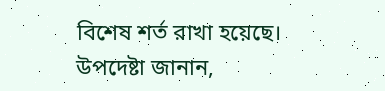বিশেষ শর্ত রাখা হয়েছে। উপদেষ্টা জানান,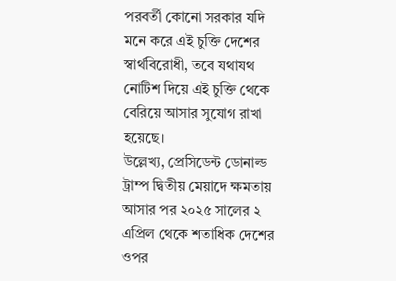পরবর্তী কোনো সরকার যদি মনে করে এই চুক্তি দেশের স্বার্থবিরোধী, তবে যথাযথ নোটিশ দিয়ে এই চুক্তি থেকে বেরিয়ে আসার সুযোগ রাখা হয়েছে।
উল্লেখ্য, প্রেসিডেন্ট ডোনাল্ড ট্রাম্প দ্বিতীয় মেয়াদে ক্ষমতায় আসার পর ২০২৫ সালের ২ এপ্রিল থেকে শতাধিক দেশের ওপর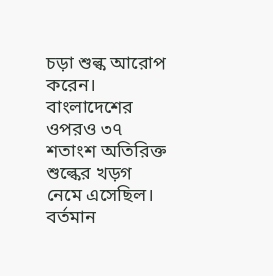চড়া শুল্ক আরোপ করেন। বাংলাদেশের ওপরও ৩৭ শতাংশ অতিরিক্ত শুল্কের খড়গ নেমে এসেছিল। বর্তমান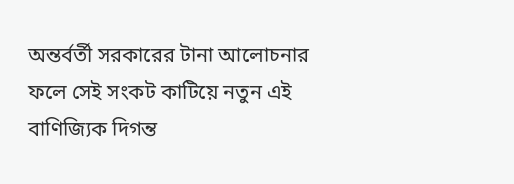অন্তর্বর্তী সরকারের টানা আলোচনার ফলে সেই সংকট কাটিয়ে নতুন এই বাণিজ্যিক দিগন্ত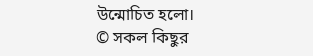উন্মোচিত হলো।
© সকল কিছুর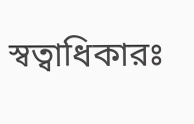স্বত্বাধিকারঃ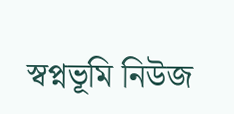স্বপ্নভূমি নিউজ